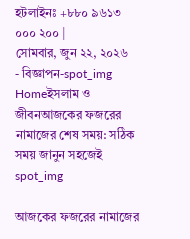হটলাইনঃ +৮৮০ ৯৬১৩ ০০০ ২০০ |
সোমবার, জুন ২২, ২০২৬
- বিজ্ঞাপন-spot_img
Homeইসলাম ও জীবনআজকের ফজরের নামাজের শেষ সময়: সঠিক সময় জানুন সহজেই
spot_img

আজকের ফজরের নামাজের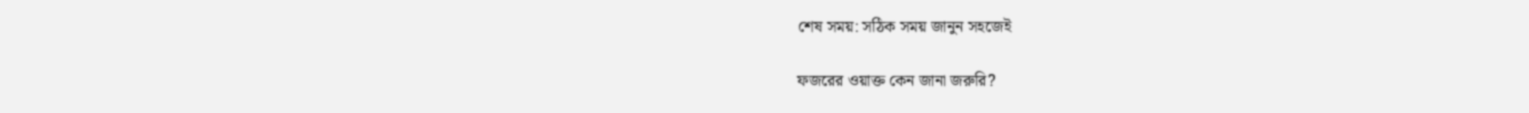শেষ সময়: সঠিক সময় জানুন সহজেই

ফজরের ওয়াক্ত কেন জানা জরুরি?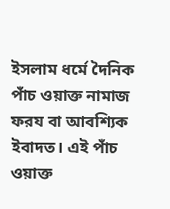ইসলাম ধর্মে দৈনিক পাঁচ ওয়াক্ত নামাজ ফরয বা আবশ্যিক ইবাদত। এই পাঁচ ওয়াক্ত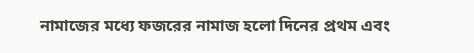নামাজের মধ্যে ফজরের নামাজ হলো দিনের প্রথম এবং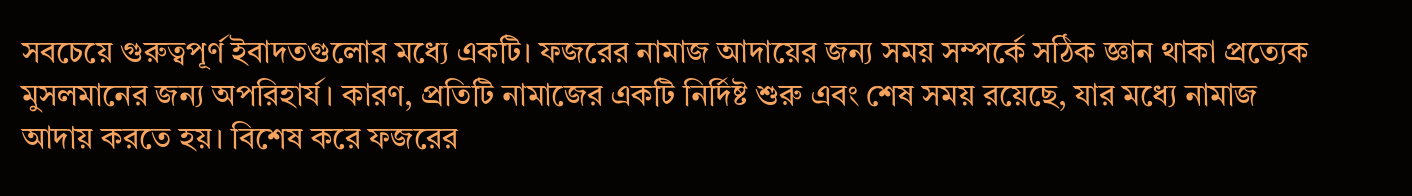সবচেয়ে গুরুত্বপূর্ণ ইবাদতগুলোর মধ্যে একটি। ফজরের নামাজ আদায়ের জন্য সময় সম্পর্কে সঠিক জ্ঞান থাকা প্রত্যেক মুসলমানের জন্য অপরিহার্য। কারণ, প্রতিটি নামাজের একটি নির্দিষ্ট শুরু এবং শেষ সময় রয়েছে, যার মধ্যে নামাজ আদায় করতে হয়। বিশেষ করে ফজরের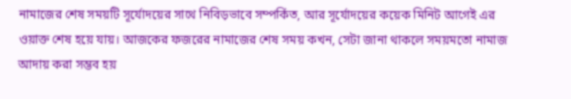নামাজের শেষ সময়টি সূর্যোদয়ের সাথে নিবিড়ভাবে সম্পর্কিত, আর সূর্যোদয়ের কয়েক মিনিট আগেই এর ওয়াক্ত শেষ হয়ে যায়। আজকের ফজরের নামাজের শেষ সময় কখন, সেটা জানা থাকলে সময়মতো নামাজ আদায় করা সম্ভব হয়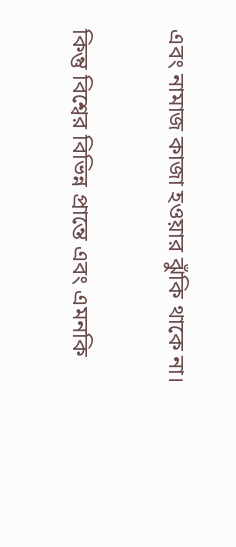এবং নামাজ কাজা হওয়ার ঝুঁকি থাকে না।

কিন্তু বিশ্বের বিভিন্ন প্রান্তে এবং এমনকি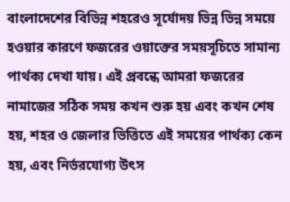বাংলাদেশের বিভিন্ন শহরেও সূর্যোদয় ভিন্ন ভিন্ন সময়ে হওয়ার কারণে ফজরের ওয়াক্তের সময়সূচিতে সামান্য পার্থক্য দেখা যায়। এই প্রবন্ধে আমরা ফজরের নামাজের সঠিক সময় কখন শুরু হয় এবং কখন শেষ হয়, শহর ও জেলার ভিত্তিতে এই সময়ের পার্থক্য কেন হয়, এবং নির্ভরযোগ্য উৎস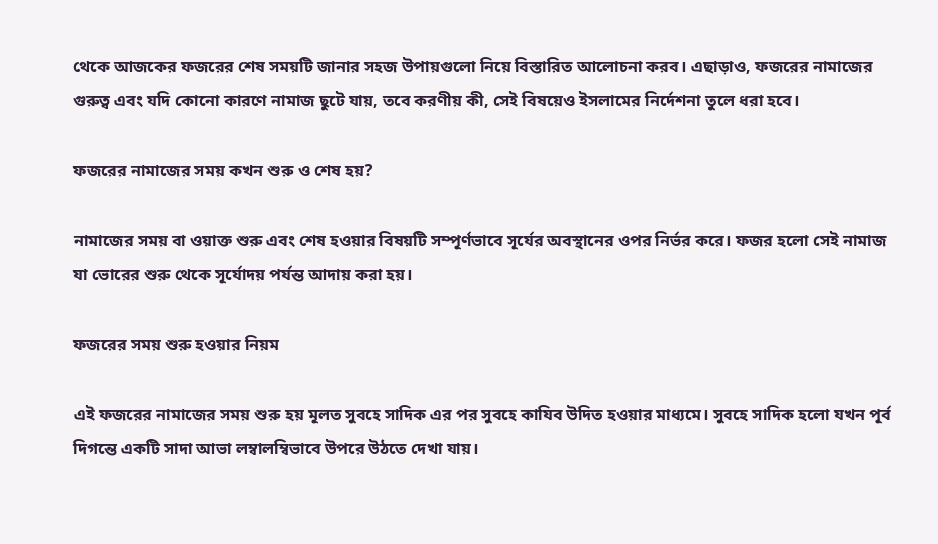থেকে আজকের ফজরের শেষ সময়টি জানার সহজ উপায়গুলো নিয়ে বিস্তারিত আলোচনা করব। এছাড়াও, ফজরের নামাজের গুরুত্ব এবং যদি কোনো কারণে নামাজ ছুটে যায়, তবে করণীয় কী, সেই বিষয়েও ইসলামের নির্দেশনা তুলে ধরা হবে।

ফজরের নামাজের সময় কখন শুরু ও শেষ হয়?

নামাজের সময় বা ওয়াক্ত শুরু এবং শেষ হওয়ার বিষয়টি সম্পূর্ণভাবে সূর্যের অবস্থানের ওপর নির্ভর করে। ফজর হলো সেই নামাজ যা ভোরের শুরু থেকে সূর্যোদয় পর্যন্ত আদায় করা হয়।

ফজরের সময় শুরু হওয়ার নিয়ম

এই ফজরের নামাজের সময় শুরু হয় মূলত সুবহে সাদিক এর পর সুবহে কাযিব উদিত হওয়ার মাধ্যমে। সুবহে সাদিক হলো যখন পূর্ব দিগন্তে একটি সাদা আভা লম্বালম্বিভাবে উপরে উঠতে দেখা যায়।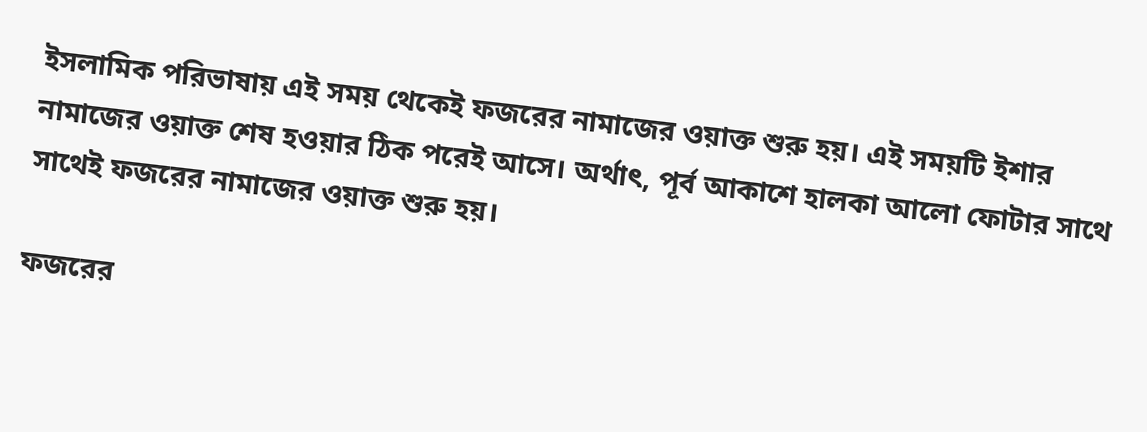ইসলামিক পরিভাষায় এই সময় থেকেই ফজরের নামাজের ওয়াক্ত শুরু হয়। এই সময়টি ইশার নামাজের ওয়াক্ত শেষ হওয়ার ঠিক পরেই আসে। অর্থাৎ, পূর্ব আকাশে হালকা আলো ফোটার সাথে সাথেই ফজরের নামাজের ওয়াক্ত শুরু হয়।

ফজরের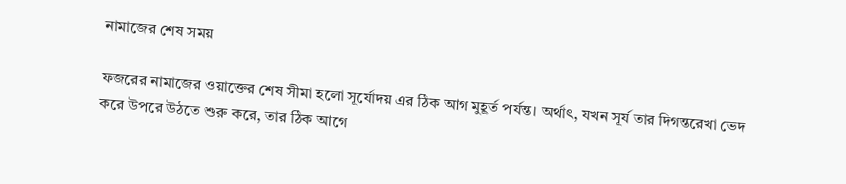নামাজের শেষ সময়

ফজরের নামাজের ওয়াক্তের শেষ সীমা হলো সূর্যোদয় এর ঠিক আগ মুহূর্ত পর্যন্ত। অর্থাৎ, যখন সূর্য তার দিগন্তরেখা ভেদ করে উপরে উঠতে শুরু করে, তার ঠিক আগে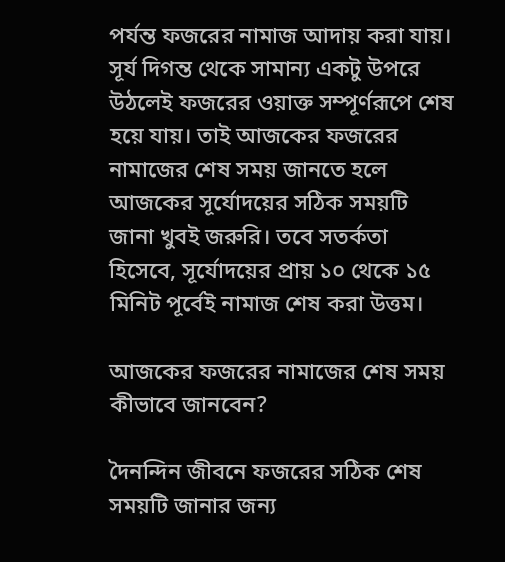পর্যন্ত ফজরের নামাজ আদায় করা যায়। সূর্য দিগন্ত থেকে সামান্য একটু উপরে উঠলেই ফজরের ওয়াক্ত সম্পূর্ণরূপে শেষ হয়ে যায়। তাই আজকের ফজরের নামাজের শেষ সময় জানতে হলে আজকের সূর্যোদয়ের সঠিক সময়টি জানা খুবই জরুরি। তবে সতর্কতা হিসেবে, সূর্যোদয়ের প্রায় ১০ থেকে ১৫ মিনিট পূর্বেই নামাজ শেষ করা উত্তম।

আজকের ফজরের নামাজের শেষ সময় কীভাবে জানবেন?

দৈনন্দিন জীবনে ফজরের সঠিক শেষ সময়টি জানার জন্য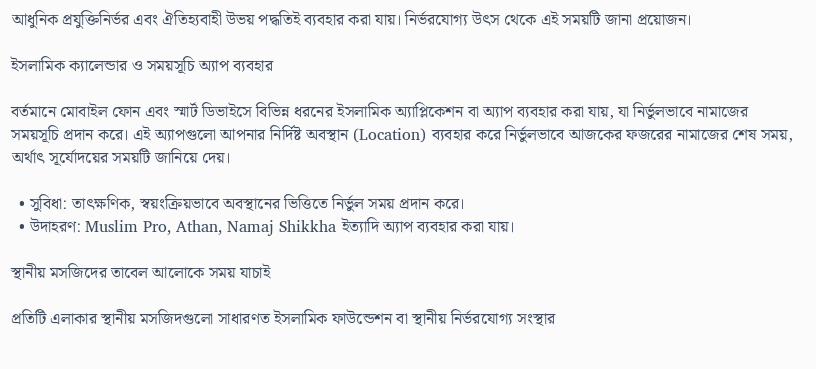আধুনিক প্রযুক্তিনির্ভর এবং ঐতিহ্যবাহী উভয় পদ্ধতিই ব্যবহার করা যায়। নির্ভরযোগ্য উৎস থেকে এই সময়টি জানা প্রয়োজন।

ইসলামিক ক্যালেন্ডার ও সময়সূচি অ্যাপ ব্যবহার

বর্তমানে মোবাইল ফোন এবং স্মার্ট ডিভাইসে বিভিন্ন ধরনের ইসলামিক অ্যাপ্লিকেশন বা অ্যাপ ব্যবহার করা যায়, যা নির্ভুলভাবে নামাজের সময়সূচি প্রদান করে। এই অ্যাপগুলো আপনার নির্দিষ্ট অবস্থান (Location) ব্যবহার করে নির্ভুলভাবে আজকের ফজরের নামাজের শেষ সময়, অর্থাৎ সূর্যোদয়ের সময়টি জানিয়ে দেয়।

  • সুবিধা: তাৎক্ষণিক, স্বয়ংক্রিয়ভাবে অবস্থানের ভিত্তিতে নির্ভুল সময় প্রদান করে।
  • উদাহরণ: Muslim Pro, Athan, Namaj Shikkha ইত্যাদি অ্যাপ ব্যবহার করা যায়।

স্থানীয় মসজিদের তাবেল আলোকে সময় যাচাই

প্রতিটি এলাকার স্থানীয় মসজিদগুলো সাধারণত ইসলামিক ফাউন্ডেশন বা স্থানীয় নির্ভরযোগ্য সংস্থার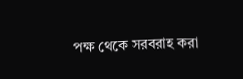পক্ষ থেকে সরবরাহ করা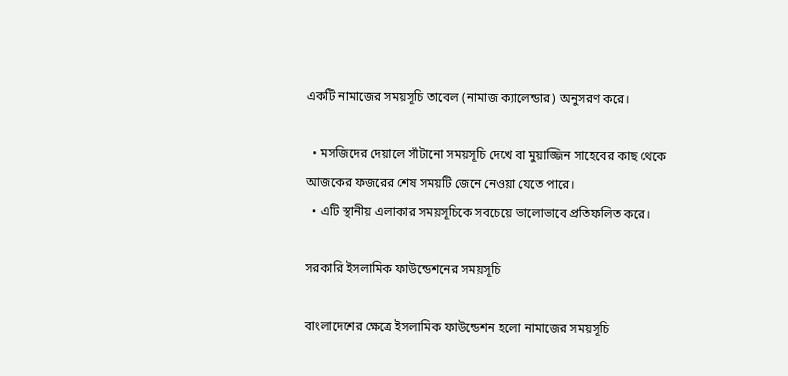একটি নামাজের সময়সূচি তাবেল (নামাজ ক্যালেন্ডার) অনুসরণ করে।

  • মসজিদের দেয়ালে সাঁটানো সময়সূচি দেখে বা মুয়াজ্জিন সাহেবের কাছ থেকে আজকের ফজরের শেষ সময়টি জেনে নেওয়া যেতে পারে।
  • এটি স্থানীয় এলাকার সময়সূচিকে সবচেয়ে ভালোভাবে প্রতিফলিত করে।

সরকারি ইসলামিক ফাউন্ডেশনের সময়সূচি

বাংলাদেশের ক্ষেত্রে ইসলামিক ফাউন্ডেশন হলো নামাজের সময়সূচি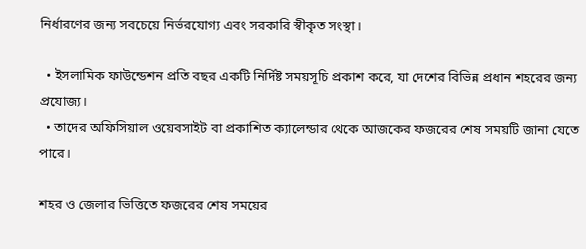নির্ধারণের জন্য সবচেয়ে নির্ভরযোগ্য এবং সরকারি স্বীকৃত সংস্থা।

  • ইসলামিক ফাউন্ডেশন প্রতি বছর একটি নির্দিষ্ট সময়সূচি প্রকাশ করে, যা দেশের বিভিন্ন প্রধান শহরের জন্য প্রযোজ্য।
  • তাদের অফিসিয়াল ওয়েবসাইট বা প্রকাশিত ক্যালেন্ডার থেকে আজকের ফজরের শেষ সময়টি জানা যেতে পারে।

শহর ও জেলার ভিত্তিতে ফজরের শেষ সময়ের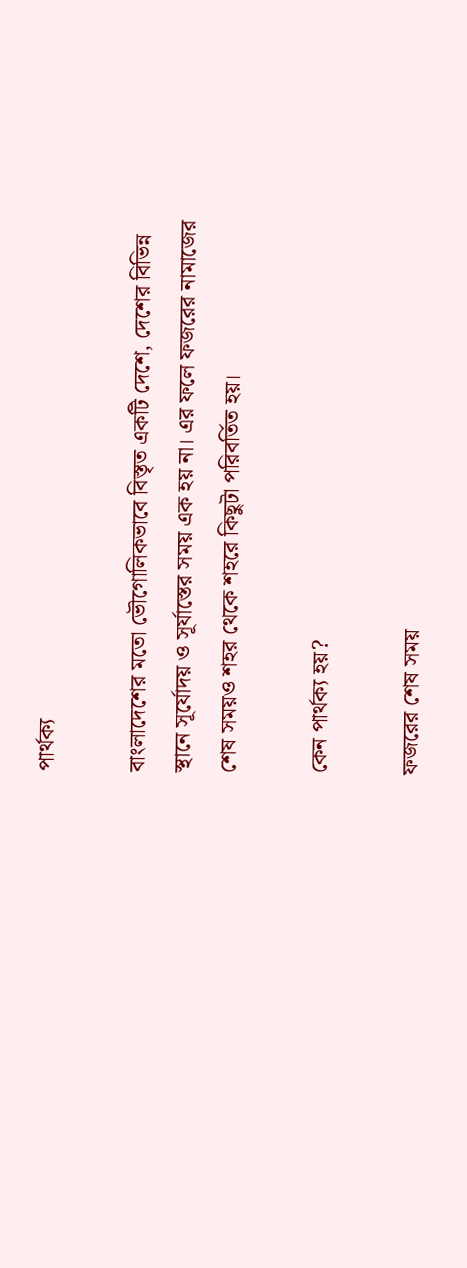পার্থক্য

বাংলাদেশের মতো ভৌগোলিকভাবে বিস্তৃত একটি দেশে, দেশের বিভিন্ন স্থানে সূর্যোদয় ও সূর্যাস্তের সময় এক হয় না। এর ফলে ফজরের নামাজের শেষ সময়ও শহর থেকে শহরে কিছুটা পরিবর্তিত হয়।

কেন পার্থক্য হয়?

ফজরের শেষ সময়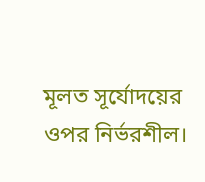মূলত সূর্যোদয়ের ওপর নির্ভরশীল।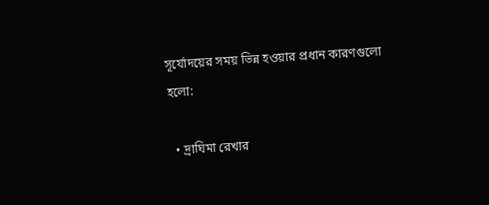সূর্যোদয়ের সময় ভিন্ন হওয়ার প্রধান কারণগুলো হলো:

  • দ্রাঘিমা রেখার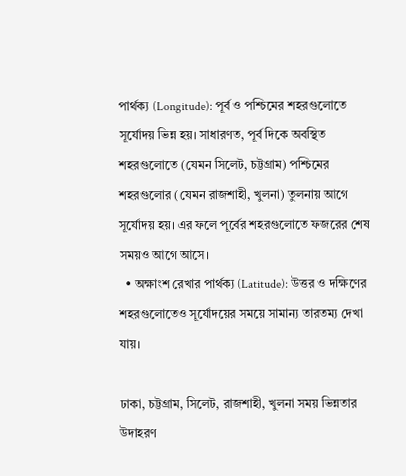পার্থক্য (Longitude): পূর্ব ও পশ্চিমের শহরগুলোতে সূর্যোদয় ভিন্ন হয়। সাধারণত, পূর্ব দিকে অবস্থিত শহরগুলোতে (যেমন সিলেট, চট্টগ্রাম) পশ্চিমের শহরগুলোর (যেমন রাজশাহী, খুলনা) তুলনায় আগে সূর্যোদয় হয়। এর ফলে পূর্বের শহরগুলোতে ফজরের শেষ সময়ও আগে আসে।
  • অক্ষাংশ রেখার পার্থক্য (Latitude): উত্তর ও দক্ষিণের শহরগুলোতেও সূর্যোদয়ের সময়ে সামান্য তারতম্য দেখা যায়।

ঢাকা, চট্টগ্রাম, সিলেট, রাজশাহী, খুলনা সময় ভিন্নতার উদাহরণ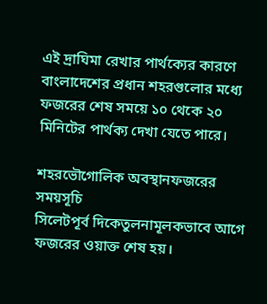এই দ্রাঘিমা রেখার পার্থক্যের কারণে বাংলাদেশের প্রধান শহরগুলোর মধ্যে ফজরের শেষ সময়ে ১০ থেকে ২০ মিনিটের পার্থক্য দেখা যেতে পারে।

শহরভৌগোলিক অবস্থানফজরের সময়সূচি
সিলেটপূর্ব দিকেতুলনামূলকভাবে আগে ফজরের ওয়াক্ত শেষ হয়।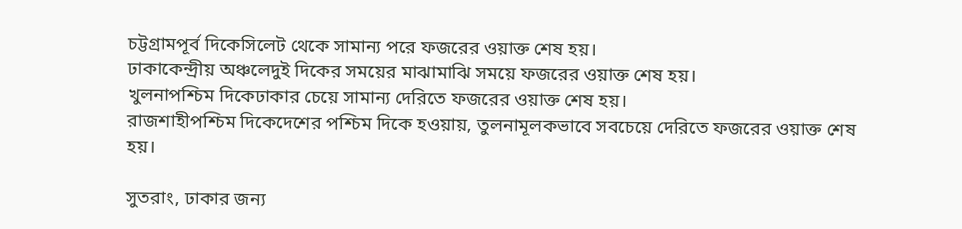চট্টগ্রামপূর্ব দিকেসিলেট থেকে সামান্য পরে ফজরের ওয়াক্ত শেষ হয়।
ঢাকাকেন্দ্রীয় অঞ্চলেদুই দিকের সময়ের মাঝামাঝি সময়ে ফজরের ওয়াক্ত শেষ হয়।
খুলনাপশ্চিম দিকেঢাকার চেয়ে সামান্য দেরিতে ফজরের ওয়াক্ত শেষ হয়।
রাজশাহীপশ্চিম দিকেদেশের পশ্চিম দিকে হওয়ায়, তুলনামূলকভাবে সবচেয়ে দেরিতে ফজরের ওয়াক্ত শেষ হয়।

সুতরাং, ঢাকার জন্য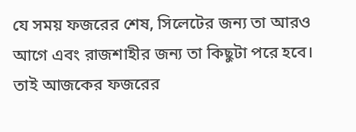যে সময় ফজরের শেষ, সিলেটের জন্য তা আরও আগে এবং রাজশাহীর জন্য তা কিছুটা পরে হবে। তাই আজকের ফজরের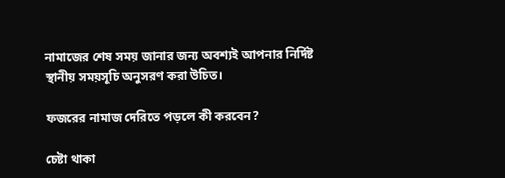নামাজের শেষ সময় জানার জন্য অবশ্যই আপনার নির্দিষ্ট স্থানীয় সময়সূচি অনুসরণ করা উচিত।

ফজরের নামাজ দেরিতে পড়লে কী করবেন?

চেষ্টা থাকা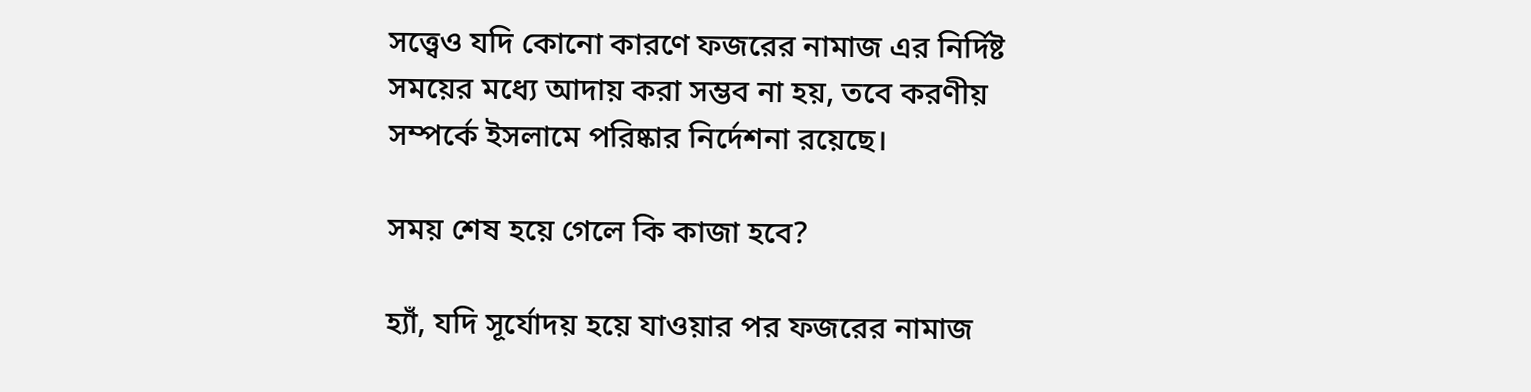সত্ত্বেও যদি কোনো কারণে ফজরের নামাজ এর নির্দিষ্ট সময়ের মধ্যে আদায় করা সম্ভব না হয়, তবে করণীয় সম্পর্কে ইসলামে পরিষ্কার নির্দেশনা রয়েছে।

সময় শেষ হয়ে গেলে কি কাজা হবে?

হ্যাঁ, যদি সূর্যোদয় হয়ে যাওয়ার পর ফজরের নামাজ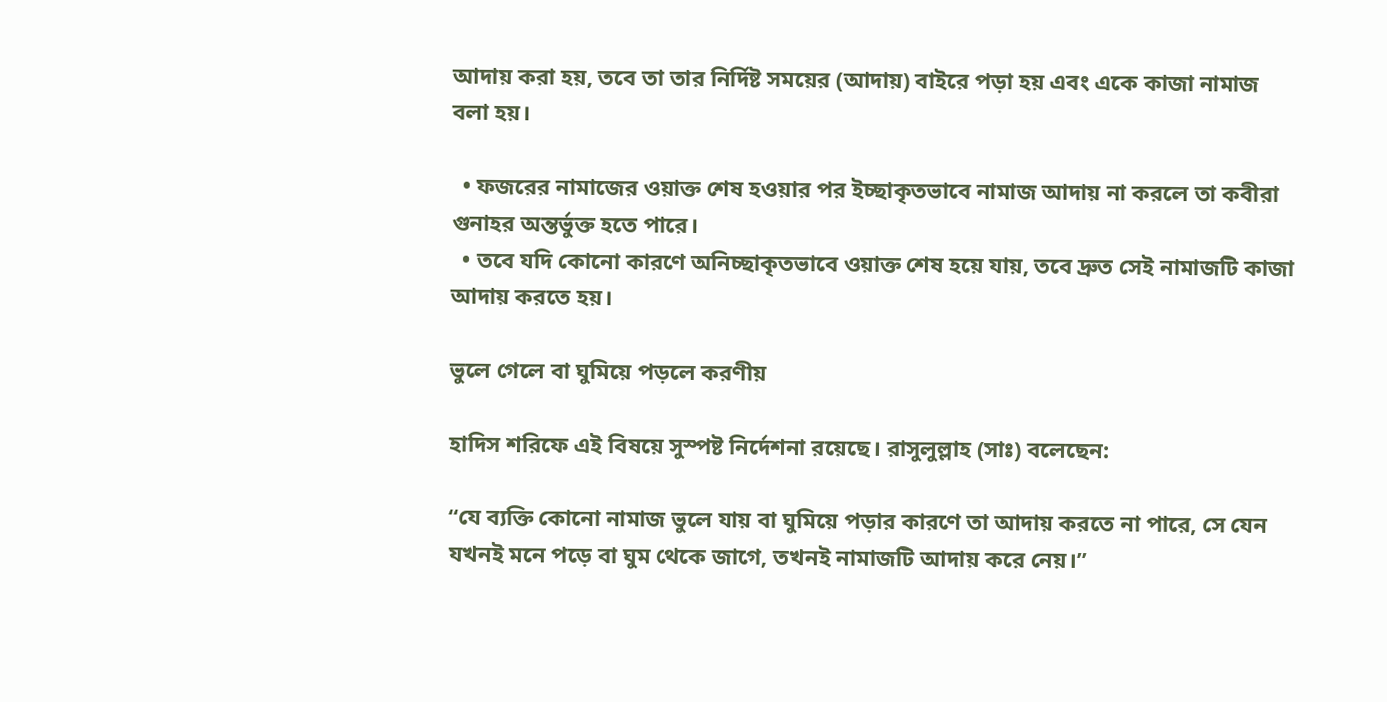আদায় করা হয়, তবে তা তার নির্দিষ্ট সময়ের (আদায়) বাইরে পড়া হয় এবং একে কাজা নামাজ বলা হয়।

  • ফজরের নামাজের ওয়াক্ত শেষ হওয়ার পর ইচ্ছাকৃতভাবে নামাজ আদায় না করলে তা কবীরা গুনাহর অন্তর্ভুক্ত হতে পারে।
  • তবে যদি কোনো কারণে অনিচ্ছাকৃতভাবে ওয়াক্ত শেষ হয়ে যায়, তবে দ্রুত সেই নামাজটি কাজা আদায় করতে হয়।

ভুলে গেলে বা ঘুমিয়ে পড়লে করণীয়

হাদিস শরিফে এই বিষয়ে সুস্পষ্ট নির্দেশনা রয়েছে। রাসুলুল্লাহ (সাঃ) বলেছেন:

“যে ব্যক্তি কোনো নামাজ ভুলে যায় বা ঘুমিয়ে পড়ার কারণে তা আদায় করতে না পারে, সে যেন যখনই মনে পড়ে বা ঘুম থেকে জাগে, তখনই নামাজটি আদায় করে নেয়।”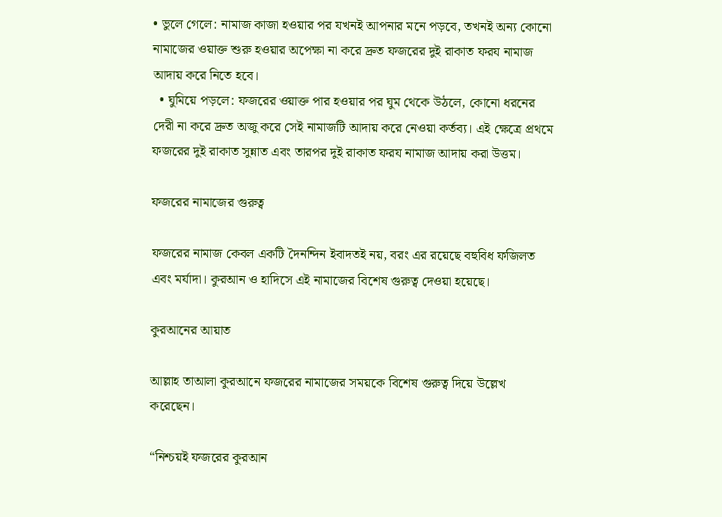• ভুলে গেলে: নামাজ কাজা হওয়ার পর যখনই আপনার মনে পড়বে, তখনই অন্য কোনো নামাজের ওয়াক্ত শুরু হওয়ার অপেক্ষা না করে দ্রুত ফজরের দুই রাকাত ফরয নামাজ আদায় করে নিতে হবে।
  • ঘুমিয়ে পড়লে: ফজরের ওয়াক্ত পার হওয়ার পর ঘুম থেকে উঠলে, কোনো ধরনের দেরী না করে দ্রুত অজু করে সেই নামাজটি আদায় করে নেওয়া কর্তব্য। এই ক্ষেত্রে প্রথমে ফজরের দুই রাকাত সুন্নাত এবং তারপর দুই রাকাত ফরয নামাজ আদায় করা উত্তম।

ফজরের নামাজের গুরুত্ব

ফজরের নামাজ কেবল একটি দৈনন্দিন ইবাদতই নয়, বরং এর রয়েছে বহুবিধ ফজিলত এবং মর্যাদা। কুরআন ও হাদিসে এই নামাজের বিশেষ গুরুত্ব দেওয়া হয়েছে।

কুরআনের আয়াত

আল্লাহ তাআলা কুরআনে ফজরের নামাজের সময়কে বিশেষ গুরুত্ব দিয়ে উল্লেখ করেছেন।

“নিশ্চয়ই ফজরের কুরআন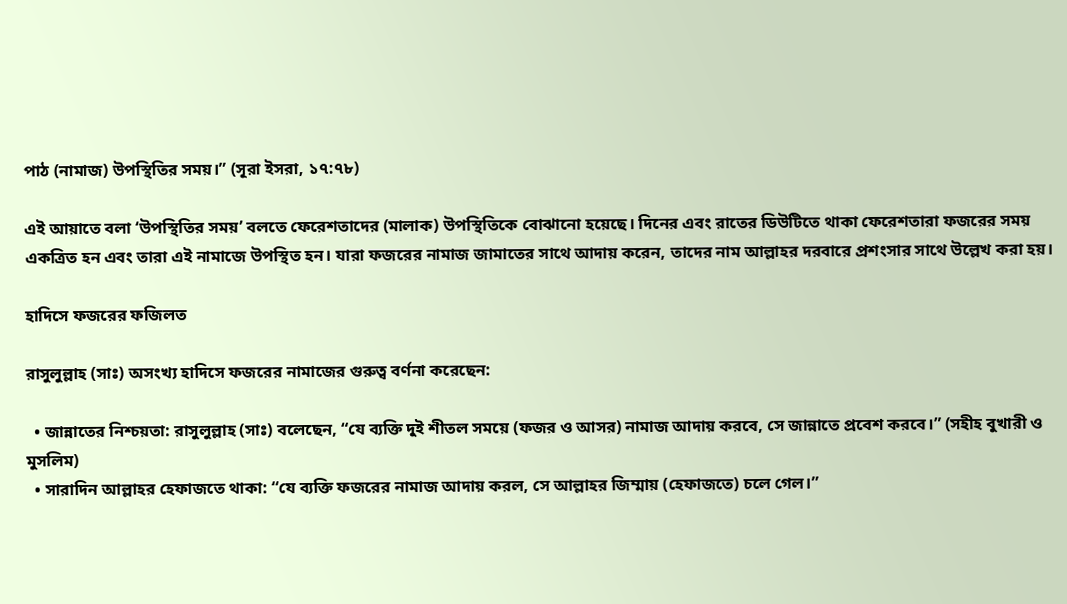পাঠ (নামাজ) উপস্থিতির সময়।” (সূরা ইসরা, ১৭:৭৮)

এই আয়াতে বলা ‘উপস্থিতির সময়’ বলতে ফেরেশতাদের (মালাক) উপস্থিতিকে বোঝানো হয়েছে। দিনের এবং রাতের ডিউটিতে থাকা ফেরেশতারা ফজরের সময় একত্রিত হন এবং তারা এই নামাজে উপস্থিত হন। যারা ফজরের নামাজ জামাতের সাথে আদায় করেন, তাদের নাম আল্লাহর দরবারে প্রশংসার সাথে উল্লেখ করা হয়।

হাদিসে ফজরের ফজিলত

রাসুলুল্লাহ (সাঃ) অসংখ্য হাদিসে ফজরের নামাজের গুরুত্ব বর্ণনা করেছেন:

  • জান্নাতের নিশ্চয়তা: রাসুলুল্লাহ (সাঃ) বলেছেন, “যে ব্যক্তি দুই শীতল সময়ে (ফজর ও আসর) নামাজ আদায় করবে, সে জান্নাতে প্রবেশ করবে।” (সহীহ বুখারী ও মুসলিম)
  • সারাদিন আল্লাহর হেফাজতে থাকা: “যে ব্যক্তি ফজরের নামাজ আদায় করল, সে আল্লাহর জিম্মায় (হেফাজতে) চলে গেল।”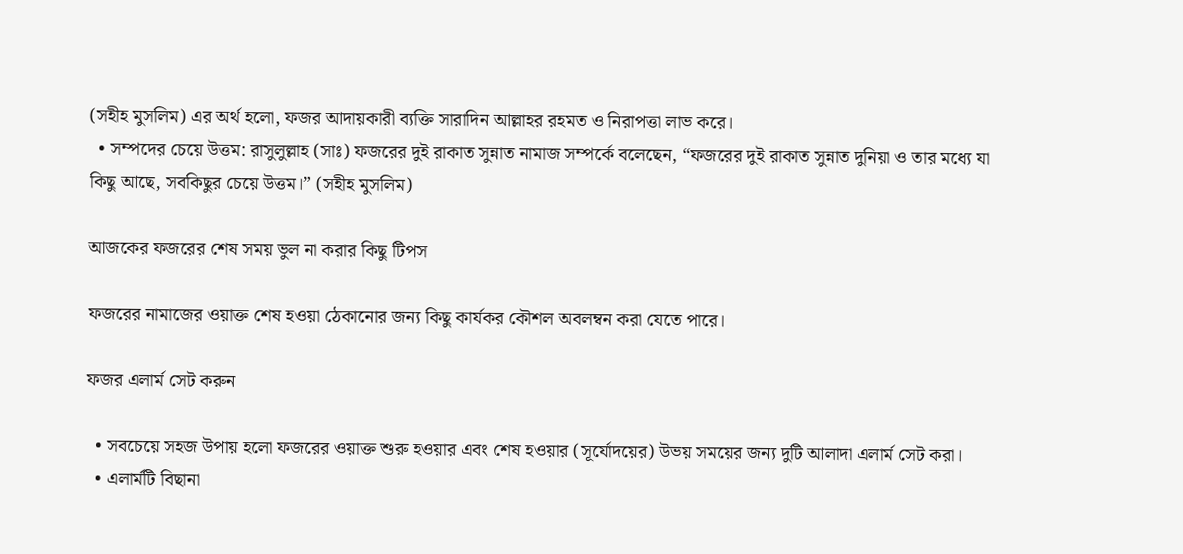(সহীহ মুসলিম) এর অর্থ হলো, ফজর আদায়কারী ব্যক্তি সারাদিন আল্লাহর রহমত ও নিরাপত্তা লাভ করে।
  • সম্পদের চেয়ে উত্তম: রাসুলুল্লাহ (সাঃ) ফজরের দুই রাকাত সুন্নাত নামাজ সম্পর্কে বলেছেন, “ফজরের দুই রাকাত সুন্নাত দুনিয়া ও তার মধ্যে যা কিছু আছে, সবকিছুর চেয়ে উত্তম।” (সহীহ মুসলিম)

আজকের ফজরের শেষ সময় ভুল না করার কিছু টিপস

ফজরের নামাজের ওয়াক্ত শেষ হওয়া ঠেকানোর জন্য কিছু কার্যকর কৌশল অবলম্বন করা যেতে পারে।

ফজর এলার্ম সেট করুন

  • সবচেয়ে সহজ উপায় হলো ফজরের ওয়াক্ত শুরু হওয়ার এবং শেষ হওয়ার (সূর্যোদয়ের) উভয় সময়ের জন্য দুটি আলাদা এলার্ম সেট করা।
  • এলার্মটি বিছানা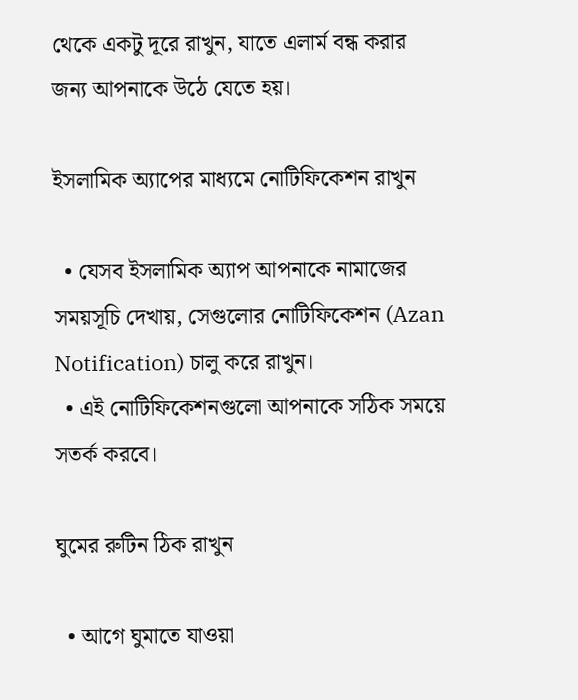থেকে একটু দূরে রাখুন, যাতে এলার্ম বন্ধ করার জন্য আপনাকে উঠে যেতে হয়।

ইসলামিক অ্যাপের মাধ্যমে নোটিফিকেশন রাখুন

  • যেসব ইসলামিক অ্যাপ আপনাকে নামাজের সময়সূচি দেখায়, সেগুলোর নোটিফিকেশন (Azan Notification) চালু করে রাখুন।
  • এই নোটিফিকেশনগুলো আপনাকে সঠিক সময়ে সতর্ক করবে।

ঘুমের রুটিন ঠিক রাখুন

  • আগে ঘুমাতে যাওয়া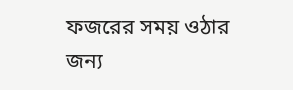ফজরের সময় ওঠার জন্য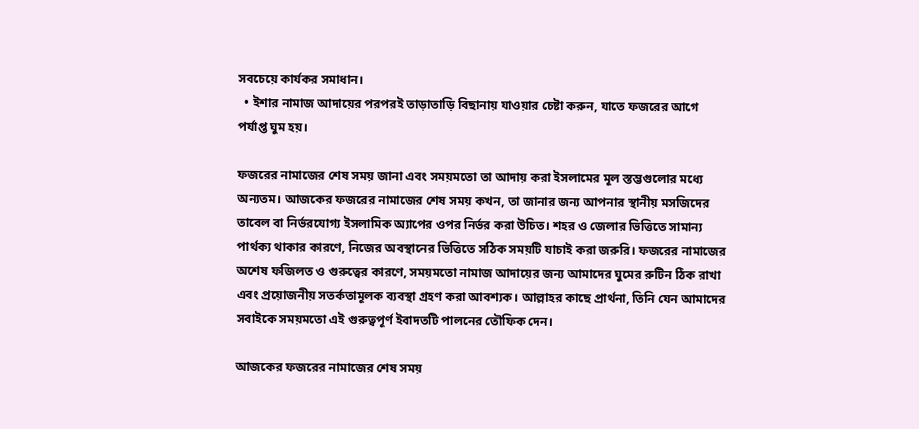সবচেয়ে কার্যকর সমাধান।
  • ইশার নামাজ আদায়ের পরপরই তাড়াতাড়ি বিছানায় যাওয়ার চেষ্টা করুন, যাতে ফজরের আগে পর্যাপ্ত ঘুম হয়।

ফজরের নামাজের শেষ সময় জানা এবং সময়মতো তা আদায় করা ইসলামের মূল স্তম্ভগুলোর মধ্যে অন্যতম। আজকের ফজরের নামাজের শেষ সময় কখন, তা জানার জন্য আপনার স্থানীয় মসজিদের তাবেল বা নির্ভরযোগ্য ইসলামিক অ্যাপের ওপর নির্ভর করা উচিত। শহর ও জেলার ভিত্তিতে সামান্য পার্থক্য থাকার কারণে, নিজের অবস্থানের ভিত্তিতে সঠিক সময়টি যাচাই করা জরুরি। ফজরের নামাজের অশেষ ফজিলত ও গুরুত্বের কারণে, সময়মতো নামাজ আদায়ের জন্য আমাদের ঘুমের রুটিন ঠিক রাখা এবং প্রয়োজনীয় সতর্কতামূলক ব্যবস্থা গ্রহণ করা আবশ্যক। আল্লাহর কাছে প্রার্থনা, তিনি যেন আমাদের সবাইকে সময়মতো এই গুরুত্বপূর্ণ ইবাদতটি পালনের তৌফিক দেন।

আজকের ফজরের নামাজের শেষ সময়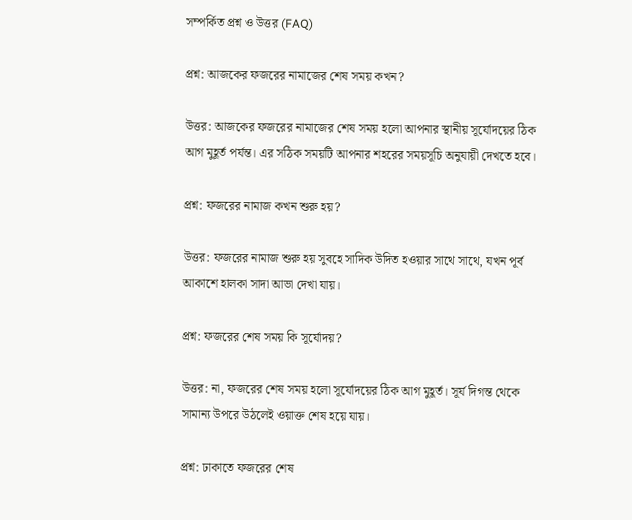সম্পর্কিত প্রশ্ন ও উত্তর (FAQ)

প্রশ্ন: আজকের ফজরের নামাজের শেষ সময় কখন?

উত্তর: আজকের ফজরের নামাজের শেষ সময় হলো আপনার স্থানীয় সূর্যোদয়ের ঠিক আগ মুহূর্ত পর্যন্ত। এর সঠিক সময়টি আপনার শহরের সময়সূচি অনুযায়ী দেখতে হবে।

প্রশ্ন: ফজরের নামাজ কখন শুরু হয়?

উত্তর: ফজরের নামাজ শুরু হয় সুবহে সাদিক উদিত হওয়ার সাথে সাথে, যখন পূর্ব আকাশে হালকা সাদা আভা দেখা যায়।

প্রশ্ন: ফজরের শেষ সময় কি সূর্যোদয়?

উত্তর: না, ফজরের শেষ সময় হলো সূর্যোদয়ের ঠিক আগ মুহূর্ত। সূর্য দিগন্ত থেকে সামান্য উপরে উঠলেই ওয়াক্ত শেষ হয়ে যায়।

প্রশ্ন: ঢাকাতে ফজরের শেষ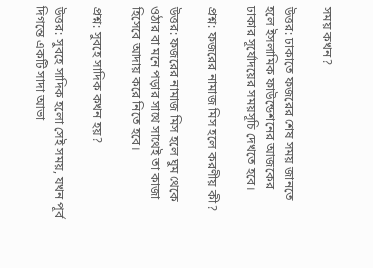সময় কখন?

উত্তর: ঢাকাতে ফজরের শেষ সময় জানতে হলে ইসলামিক ফাউন্ডেশনের আজকের ঢাকার সূর্যোদয়ের সময়সূচি দেখতে হবে।

প্রশ্ন: ফজরের নামাজ মিস হলে করণীয় কী?

উত্তর: ফজরের নামাজ মিস হলে ঘুম থেকে ওঠার বা মনে পড়ার সাথে সাথেই তা কাজা হিসেবে আদায় করে নিতে হবে।

প্রশ্ন: সুবহে সাদিক কখন হয়?

উত্তর: সুবহে সাদিক হলো সেই সময়, যখন পূর্ব দিগন্তে একটি সাদা আভা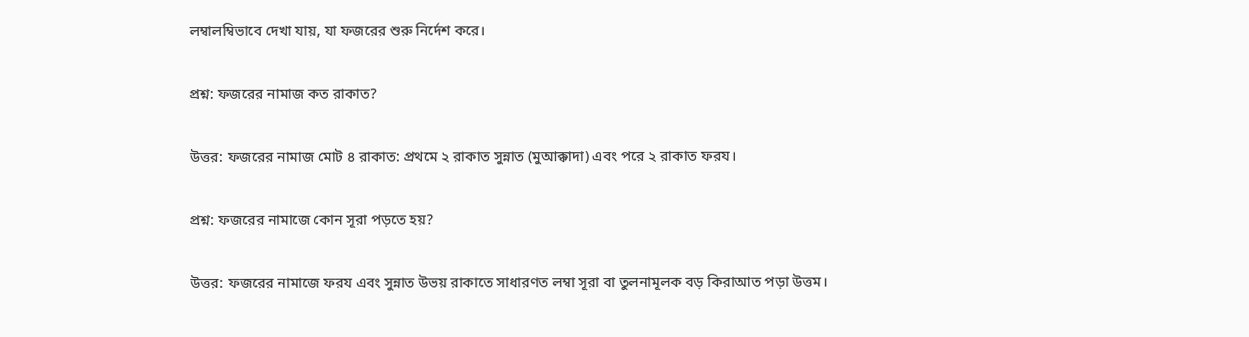লম্বালম্বিভাবে দেখা যায়, যা ফজরের শুরু নির্দেশ করে।

প্রশ্ন: ফজরের নামাজ কত রাকাত?

উত্তর: ফজরের নামাজ মোট ৪ রাকাত: প্রথমে ২ রাকাত সুন্নাত (মুআক্কাদা) এবং পরে ২ রাকাত ফরয।

প্রশ্ন: ফজরের নামাজে কোন সূরা পড়তে হয়?

উত্তর: ফজরের নামাজে ফরয এবং সুন্নাত উভয় রাকাতে সাধারণত লম্বা সূরা বা তুলনামূলক বড় কিরাআত পড়া উত্তম।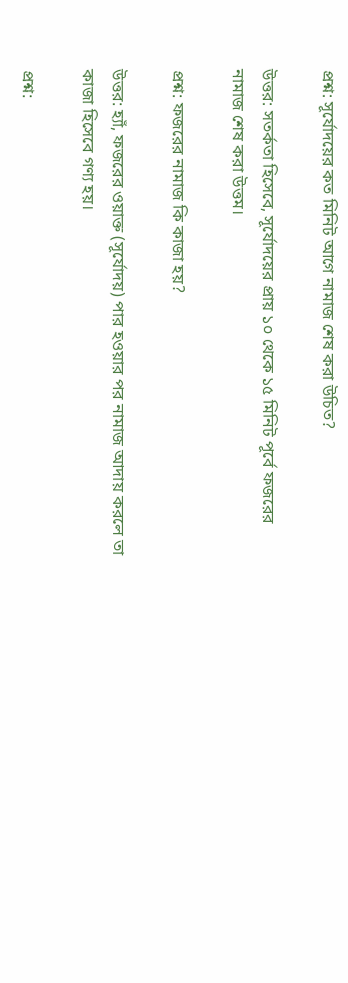প্রশ্ন: সূর্যোদয়ের কত মিনিট আগে নামাজ শেষ করা উচিত?

উত্তর: সতর্কতা হিসেবে, সূর্যোদয়ের প্রায় ১০ থেকে ১৫ মিনিট পূর্বে ফজরের নামাজ শেষ করা উত্তম।

প্রশ্ন: ফজরের নামাজ কি কাজা হয়?

উত্তর: হ্যাঁ, ফজরের ওয়াক্ত (সূর্যোদয়) পার হওয়ার পর নামাজ আদায় করলে তা কাজা হিসেবে গণ্য হয়।

প্রশ্ন: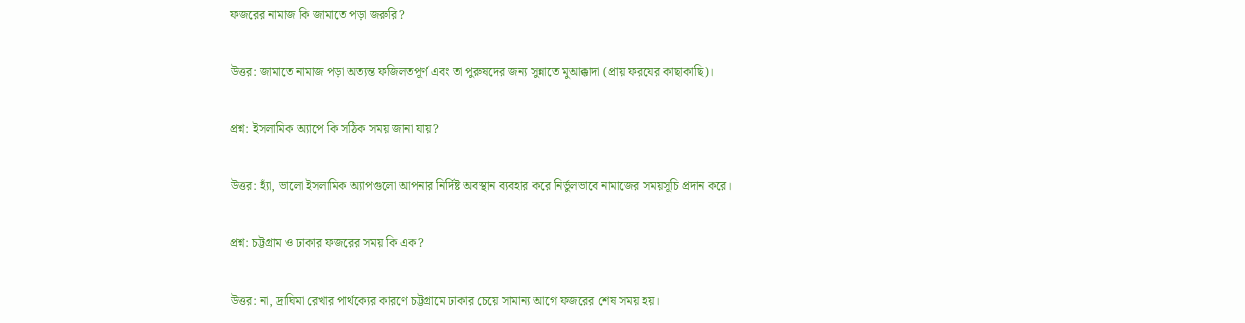ফজরের নামাজ কি জামাতে পড়া জরুরি?

উত্তর: জামাতে নামাজ পড়া অত্যন্ত ফজিলতপূর্ণ এবং তা পুরুষদের জন্য সুন্নাতে মুআক্কাদা (প্রায় ফরযের কাছাকাছি)।

প্রশ্ন: ইসলামিক অ্যাপে কি সঠিক সময় জানা যায়?

উত্তর: হ্যাঁ, ভালো ইসলামিক অ্যাপগুলো আপনার নির্দিষ্ট অবস্থান ব্যবহার করে নির্ভুলভাবে নামাজের সময়সূচি প্রদান করে।

প্রশ্ন: চট্টগ্রাম ও ঢাকার ফজরের সময় কি এক?

উত্তর: না, দ্রাঘিমা রেখার পার্থক্যের কারণে চট্টগ্রামে ঢাকার চেয়ে সামান্য আগে ফজরের শেষ সময় হয়।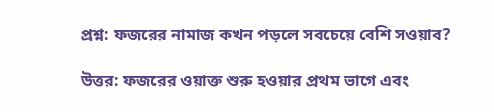প্রশ্ন: ফজরের নামাজ কখন পড়লে সবচেয়ে বেশি সওয়াব?

উত্তর: ফজরের ওয়াক্ত শুরু হওয়ার প্রথম ভাগে এবং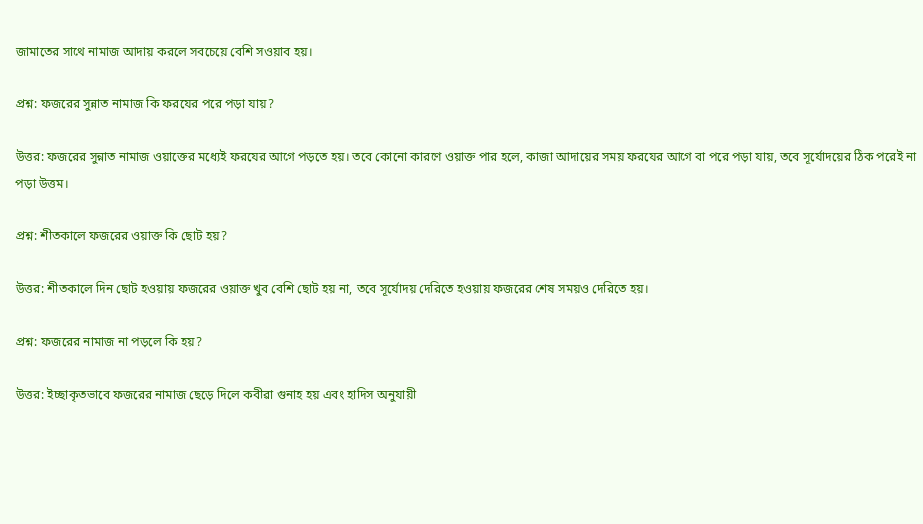জামাতের সাথে নামাজ আদায় করলে সবচেয়ে বেশি সওয়াব হয়।

প্রশ্ন: ফজরের সুন্নাত নামাজ কি ফরযের পরে পড়া যায়?

উত্তর: ফজরের সুন্নাত নামাজ ওয়াক্তের মধ্যেই ফরযের আগে পড়তে হয়। তবে কোনো কারণে ওয়াক্ত পার হলে, কাজা আদায়ের সময় ফরযের আগে বা পরে পড়া যায়, তবে সূর্যোদয়ের ঠিক পরেই না পড়া উত্তম।

প্রশ্ন: শীতকালে ফজরের ওয়াক্ত কি ছোট হয়?

উত্তর: শীতকালে দিন ছোট হওয়ায় ফজরের ওয়াক্ত খুব বেশি ছোট হয় না, তবে সূর্যোদয় দেরিতে হওয়ায় ফজরের শেষ সময়ও দেরিতে হয়।

প্রশ্ন: ফজরের নামাজ না পড়লে কি হয়?

উত্তর: ইচ্ছাকৃতভাবে ফজরের নামাজ ছেড়ে দিলে কবীৱা গুনাহ হয় এবং হাদিস অনুযায়ী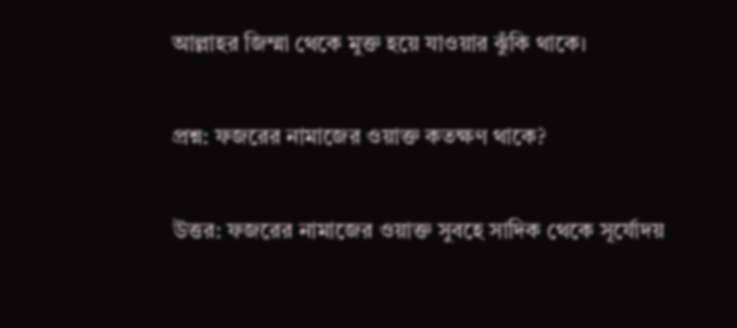আল্লাহর জিম্মা থেকে মুক্ত হয়ে যাওয়ার ঝুঁকি থাকে।

প্রশ্ন: ফজরের নামাজের ওয়াক্ত কতক্ষণ থাকে?

উত্তর: ফজরের নামাজের ওয়াক্ত সুবহে সাদিক থেকে সূর্যোদয়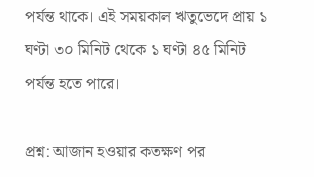পর্যন্ত থাকে। এই সময়কাল ঋতুভেদে প্রায় ১ ঘণ্টা ৩০ মিনিট থেকে ১ ঘণ্টা ৪৫ মিনিট পর্যন্ত হতে পারে।

প্রশ্ন: আজান হওয়ার কতক্ষণ পর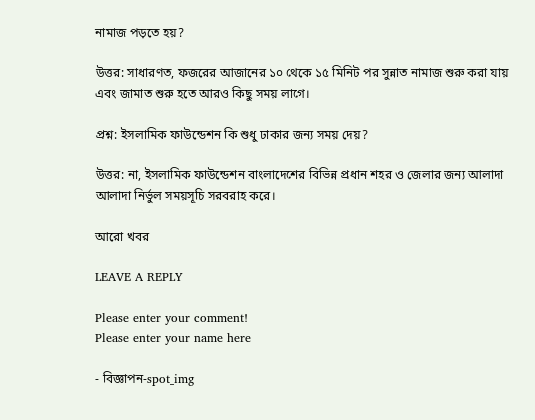নামাজ পড়তে হয়?

উত্তর: সাধারণত, ফজরের আজানের ১০ থেকে ১৫ মিনিট পর সুন্নাত নামাজ শুরু করা যায় এবং জামাত শুরু হতে আরও কিছু সময় লাগে।

প্রশ্ন: ইসলামিক ফাউন্ডেশন কি শুধু ঢাকার জন্য সময় দেয়?

উত্তর: না, ইসলামিক ফাউন্ডেশন বাংলাদেশের বিভিন্ন প্রধান শহর ও জেলার জন্য আলাদা আলাদা নির্ভুল সময়সূচি সরবরাহ করে।

আরো খবর

LEAVE A REPLY

Please enter your comment!
Please enter your name here

- বিজ্ঞাপন-spot_img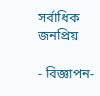সর্বাধিক জনপ্রিয়

- বিজ্ঞাপন-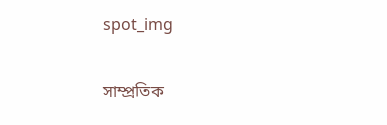spot_img

সাম্প্রতিক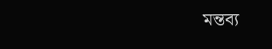মন্তব্য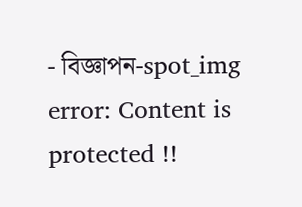- বিজ্ঞাপন-spot_img
error: Content is protected !!